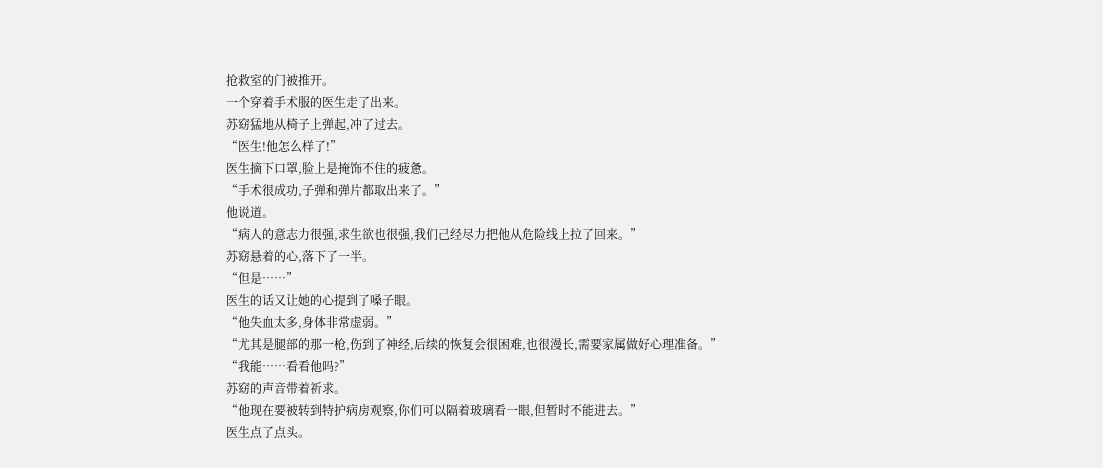抢救室的门被推开。
一个穿着手术服的医生走了出来。
苏窈猛地从椅子上弹起,冲了过去。
“医生!他怎么样了!”
医生摘下口罩,脸上是掩饰不住的疲惫。
“手术很成功,子弹和弹片都取出来了。”
他说道。
“病人的意志力很强,求生欲也很强,我们己经尽力把他从危险线上拉了回来。”
苏窈悬着的心,落下了一半。
“但是……”
医生的话又让她的心提到了嗓子眼。
“他失血太多,身体非常虚弱。”
“尤其是腿部的那一枪,伤到了神经,后续的恢复会很困难,也很漫长,需要家属做好心理准备。”
“我能……看看他吗?”
苏窈的声音带着祈求。
“他现在要被转到特护病房观察,你们可以隔着玻璃看一眼,但暂时不能进去。”
医生点了点头。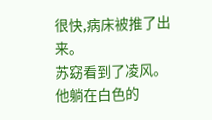很快,病床被推了出来。
苏窈看到了凌风。
他躺在白色的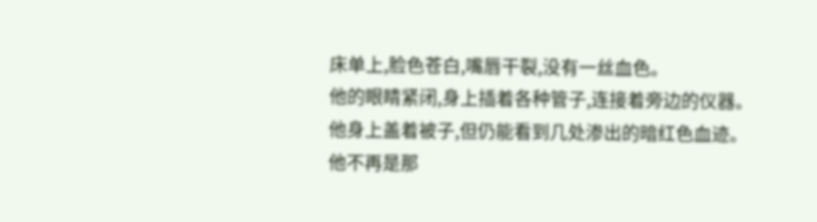床单上,脸色苍白,嘴唇干裂,没有一丝血色。
他的眼睛紧闭,身上插着各种管子,连接着旁边的仪器。
他身上盖着被子,但仍能看到几处渗出的暗红色血迹。
他不再是那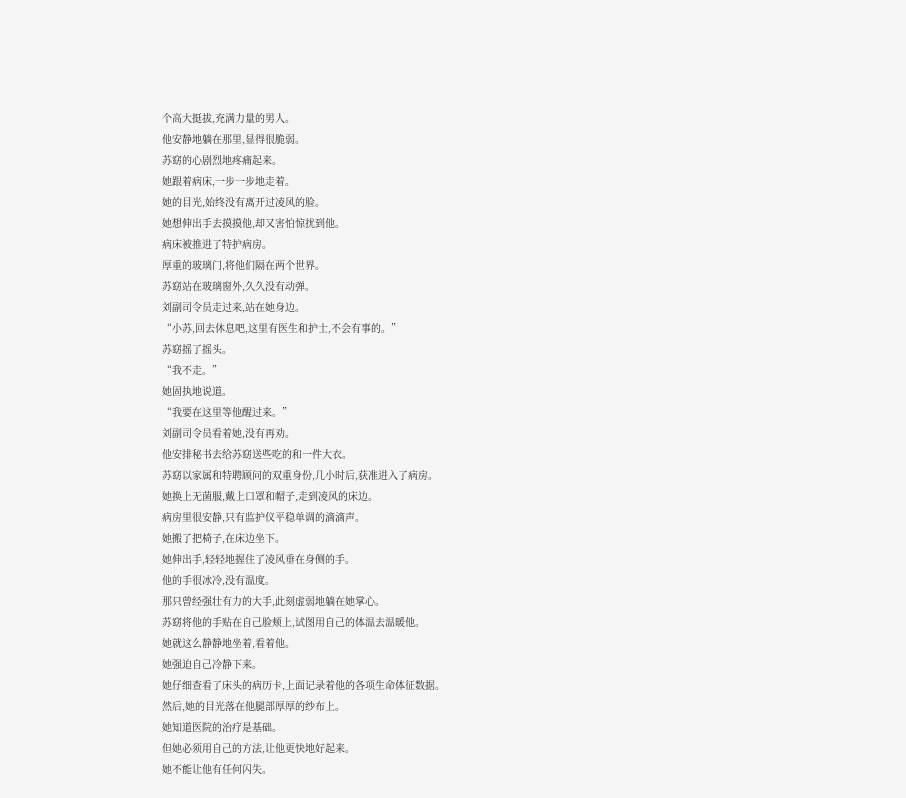个高大挺拔,充满力量的男人。
他安静地躺在那里,显得很脆弱。
苏窈的心剧烈地疼痛起来。
她跟着病床,一步一步地走着。
她的目光,始终没有离开过凌风的脸。
她想伸出手去摸摸他,却又害怕惊扰到他。
病床被推进了特护病房。
厚重的玻璃门,将他们隔在两个世界。
苏窈站在玻璃窗外,久久没有动弹。
刘副司令员走过来,站在她身边。
“小苏,回去休息吧,这里有医生和护士,不会有事的。”
苏窈摇了摇头。
“我不走。”
她固执地说道。
“我要在这里等他醒过来。”
刘副司令员看着她,没有再劝。
他安排秘书去给苏窈送些吃的和一件大衣。
苏窈以家属和特聘顾问的双重身份,几小时后,获准进入了病房。
她换上无菌服,戴上口罩和帽子,走到凌风的床边。
病房里很安静,只有监护仪平稳单调的滴滴声。
她搬了把椅子,在床边坐下。
她伸出手,轻轻地握住了凌风垂在身侧的手。
他的手很冰冷,没有温度。
那只曾经强壮有力的大手,此刻虚弱地躺在她掌心。
苏窈将他的手贴在自己脸颊上,试图用自己的体温去温暖他。
她就这么静静地坐着,看着他。
她强迫自己冷静下来。
她仔细查看了床头的病历卡,上面记录着他的各项生命体征数据。
然后,她的目光落在他腿部厚厚的纱布上。
她知道医院的治疗是基础。
但她必须用自己的方法,让他更快地好起来。
她不能让他有任何闪失。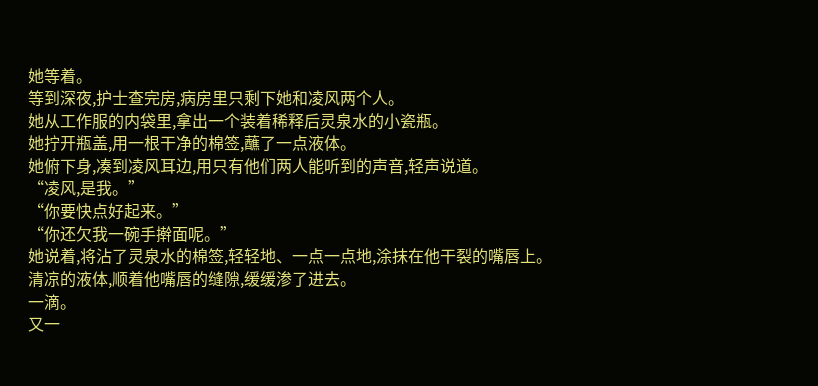她等着。
等到深夜,护士查完房,病房里只剩下她和凌风两个人。
她从工作服的内袋里,拿出一个装着稀释后灵泉水的小瓷瓶。
她拧开瓶盖,用一根干净的棉签,蘸了一点液体。
她俯下身,凑到凌风耳边,用只有他们两人能听到的声音,轻声说道。
“凌风,是我。”
“你要快点好起来。”
“你还欠我一碗手擀面呢。”
她说着,将沾了灵泉水的棉签,轻轻地、一点一点地,涂抹在他干裂的嘴唇上。
清凉的液体,顺着他嘴唇的缝隙,缓缓渗了进去。
一滴。
又一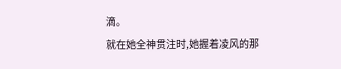滴。
就在她全神贯注时,她握着凌风的那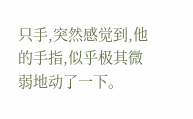只手,突然感觉到,他的手指,似乎极其微弱地动了一下。